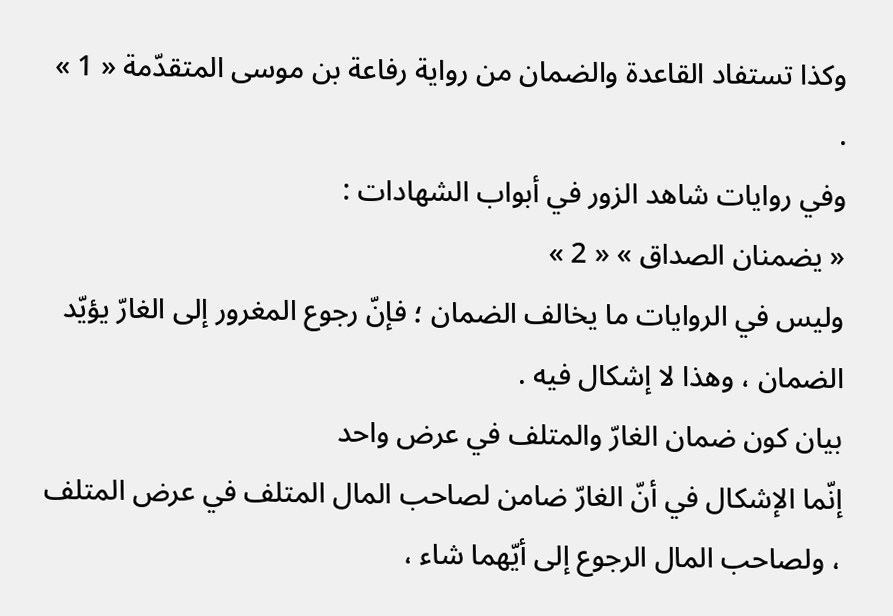وكذا تستفاد القاعدة والضمان من رواية رفاعة بن موسى المتقدّمة « 1 » .
وفي روايات شاهد الزور في أبواب الشهادات :
« يضمنان الصداق » « 2 »
وليس في الروايات ما يخالف الضمان ؛ فإنّ رجوع المغرور إلى الغارّ يؤيّد الضمان ، وهذا لا إشكال فيه .
بيان كون ضمان الغارّ والمتلف في عرض واحد
إنّما الإشكال في أنّ الغارّ ضامن لصاحب المال المتلف في عرض المتلف ، ولصاحب المال الرجوع إلى أيّهما شاء ،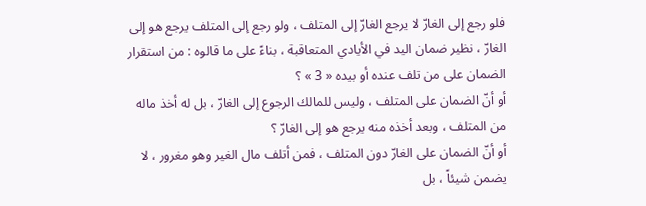فلو رجع إلى الغارّ لا يرجع الغارّ إلى المتلف ، ولو رجع إلى المتلف يرجع هو إلى الغارّ ، نظير ضمان اليد في الأيادي المتعاقبة ، بناءً على ما قالوه : من استقرار الضمان على من تلف عنده أو بيده « 3 » ؟
أو أنّ الضمان على المتلف ، وليس للمالك الرجوع إلى الغارّ ، بل له أخذ ماله من المتلف ، وبعد أخذه منه يرجع هو إلى الغارّ ؟
أو أنّ الضمان على الغارّ دون المتلف ، فمن أتلف مال الغير وهو مغرور ، لا يضمن شيئاً ، بل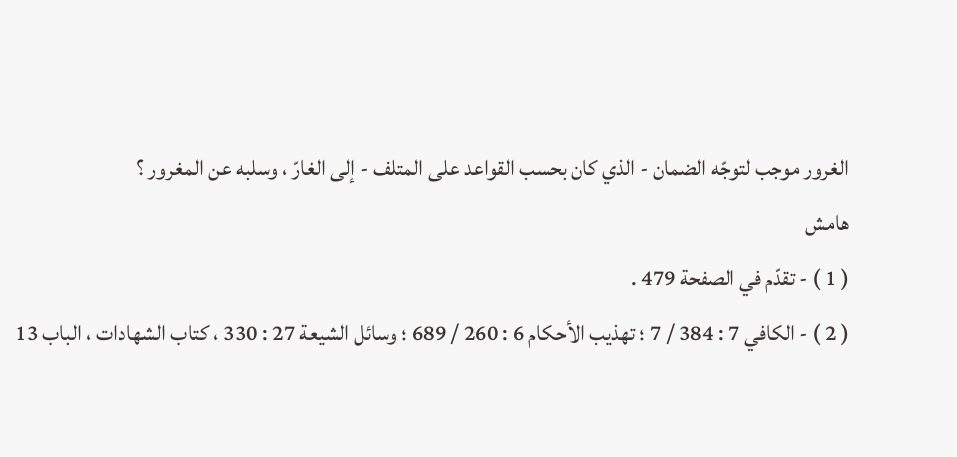الغرور موجب لتوجّه الضمان - الذي كان بحسب القواعد على المتلف - إلى الغارّ ، وسلبه عن المغرور ؟
هامش
( 1 ) - تقدّم في الصفحة 479 .
( 2 ) - الكافي 7 : 384 / 7 ؛ تهذيب الأحكام 6 : 260 / 689 ؛ وسائل الشيعة 27 : 330 ، كتاب الشهادات ، الباب 13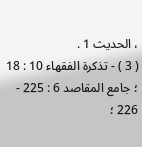، الحديث 1 .
( 3 ) - تذكرة الفقهاء 10 : 18 ؛ جامع المقاصد 6 : 225 - 226 ؛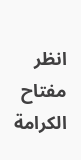انظر مفتاح الكرامة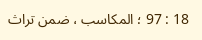18 : 97 ؛ المكاسب ، ضمن تراث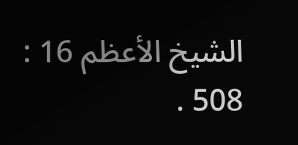الشيخ الأعظم 16 : 508 .